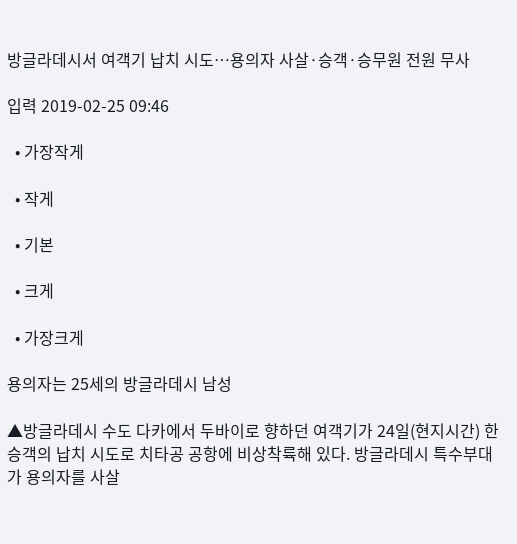방글라데시서 여객기 납치 시도…용의자 사살·승객·승무원 전원 무사

입력 2019-02-25 09:46

  • 가장작게

  • 작게

  • 기본

  • 크게

  • 가장크게

용의자는 25세의 방글라데시 남성

▲방글라데시 수도 다카에서 두바이로 향하던 여객기가 24일(현지시간) 한 승객의 납치 시도로 치타공 공항에 비상착륙해 있다. 방글라데시 특수부대가 용의자를 사살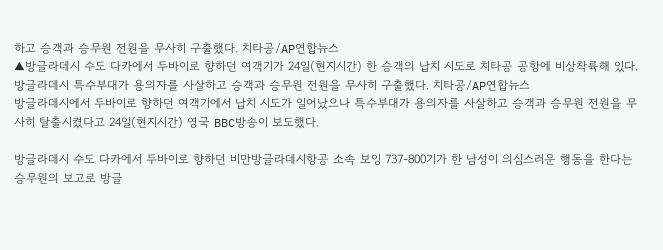하고 승객과 승무원 전원을 무사히 구출했다. 치타공/AP연합뉴스
▲방글라데시 수도 다카에서 두바이로 향하던 여객기가 24일(현지시간) 한 승객의 납치 시도로 치타공 공항에 비상착륙해 있다. 방글라데시 특수부대가 용의자를 사살하고 승객과 승무원 전원을 무사히 구출했다. 치타공/AP연합뉴스
방글라데시에서 두바이로 향하던 여객기에서 납치 시도가 일어났으나 특수부대가 용의자를 사살하고 승객과 승무원 전원을 무사히 탈출시켰다고 24일(현지시간) 영국 BBC방송이 보도했다.

방글라데시 수도 다카에서 두바이로 향하던 비만방글라데시항공 소속 보잉 737-800기가 한 남성이 의심스러운 행동을 한다는 승무원의 보고로 방글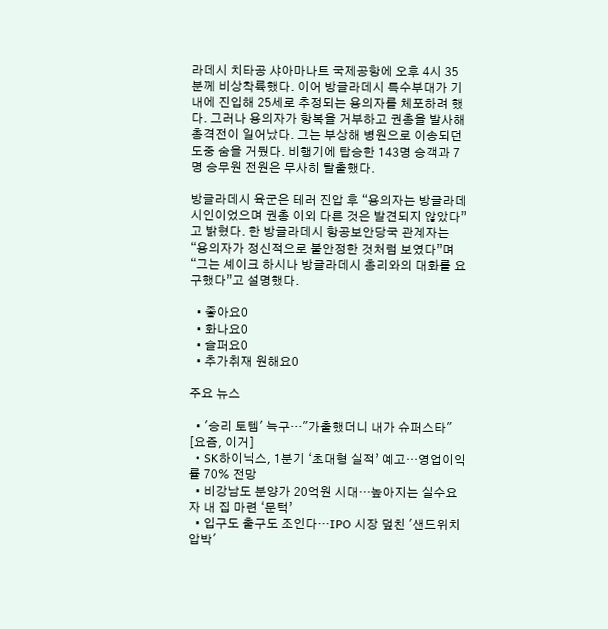라데시 치타공 샤아마나트 국제공항에 오후 4시 35분께 비상착륙했다. 이어 방글라데시 특수부대가 기내에 진입해 25세로 추정되는 용의자를 체포하려 했다. 그러나 용의자가 항복을 거부하고 권총을 발사해 총격전이 일어났다. 그는 부상해 병원으로 이송되던 도중 숨을 거뒀다. 비행기에 탑승한 143명 승객과 7명 승무원 전원은 무사히 탈출했다.

방글라데시 육군은 테러 진압 후 “용의자는 방글라데시인이었으며 권총 이외 다른 것은 발견되지 않았다”고 밝혔다. 한 방글라데시 항공보안당국 관계자는 “용의자가 정신적으로 불안정한 것처럼 보였다”며 “그는 셰이크 하시나 방글라데시 총리와의 대화를 요구했다”고 설명했다.

  • 좋아요0
  • 화나요0
  • 슬퍼요0
  • 추가취재 원해요0

주요 뉴스

  • '승리 토템' 늑구…"가출했더니 내가 슈퍼스타" [요즘, 이거]
  • SK하이닉스, 1분기 ‘초대형 실적’ 예고…영업이익률 70% 전망
  • 비강남도 분양가 20억원 시대…높아지는 실수요자 내 집 마련 ‘문턱’
  • 입구도 출구도 조인다…IPO 시장 덮친 '샌드위치 압박'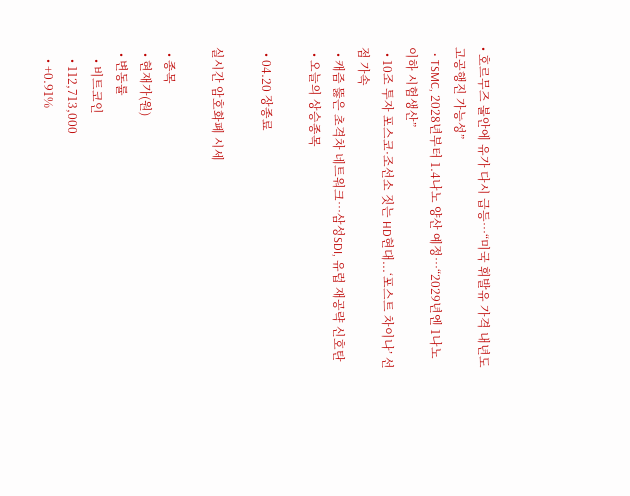• 호르무즈 불안에 유가 다시 급등…“미국 휘발유 가격 내년도 고공행진 가능성”
  • TSMC, 2028년부터 1.4나노 양산 예정…“2029년엔 1나노 이하 시험생산”
  • 10조 투자 포스코·조선소 짓는 HD현대...‘포스트 차이나’ 선점 가속
  • 캐즘 뚫은 초격차 네트워크…삼성SDI, 유럽 재공략 신호탄
  • 오늘의 상승종목

  • 04.20 장종료

실시간 암호화폐 시세

  • 종목
  • 현재가(원)
  • 변동률
    • 비트코인
    • 112,713,000
    • +0.91%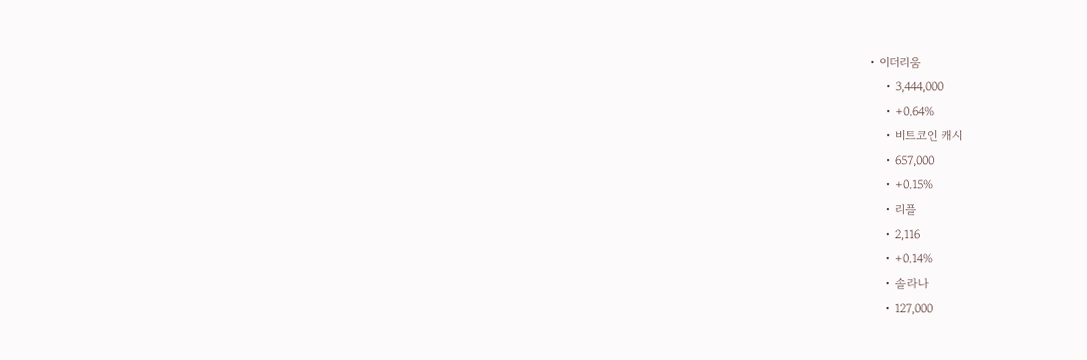• 이더리움
    • 3,444,000
    • +0.64%
    • 비트코인 캐시
    • 657,000
    • +0.15%
    • 리플
    • 2,116
    • +0.14%
    • 솔라나
    • 127,000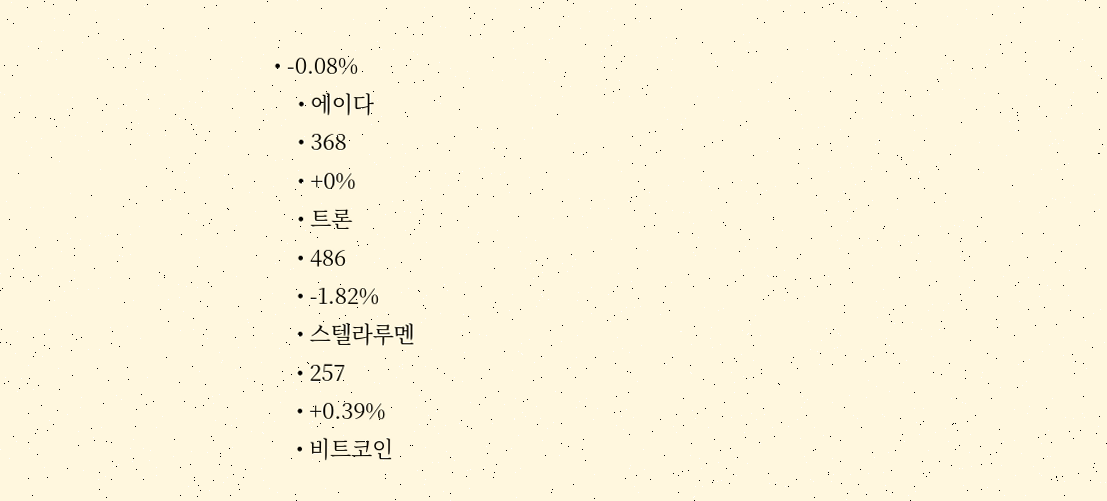• -0.08%
    • 에이다
    • 368
    • +0%
    • 트론
    • 486
    • -1.82%
    • 스텔라루멘
    • 257
    • +0.39%
    • 비트코인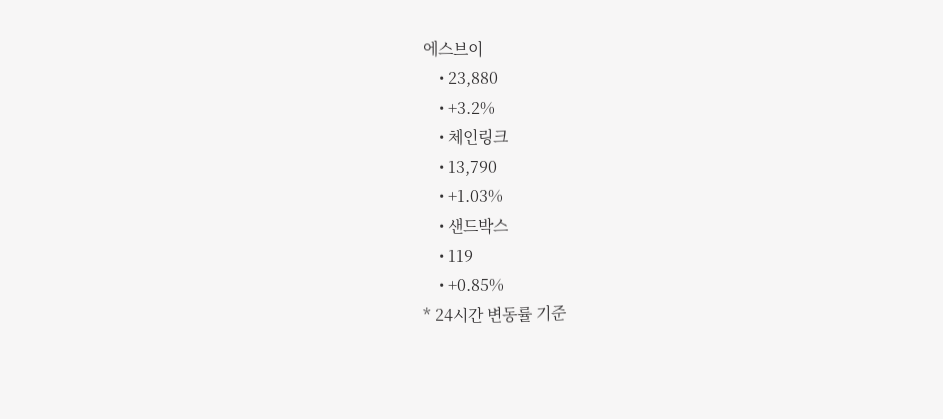에스브이
    • 23,880
    • +3.2%
    • 체인링크
    • 13,790
    • +1.03%
    • 샌드박스
    • 119
    • +0.85%
* 24시간 변동률 기준